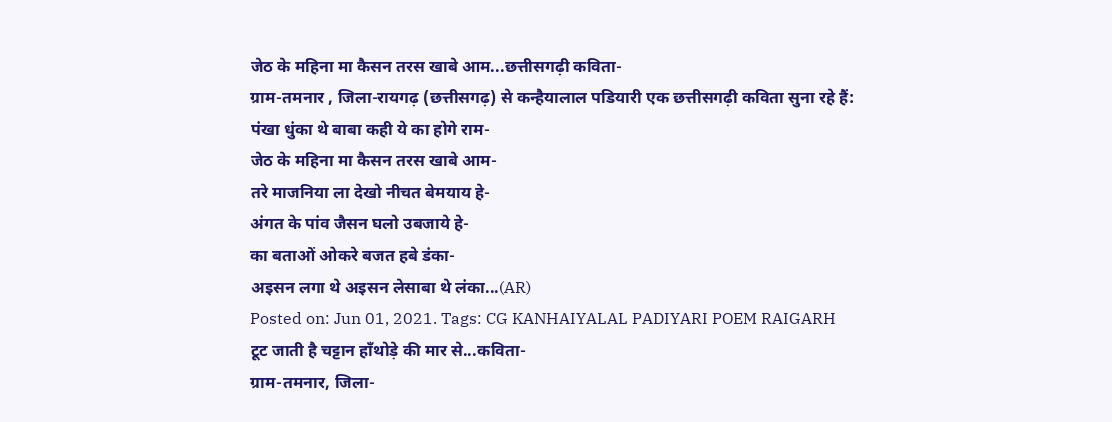जेठ के महिना मा कैसन तरस खाबे आम...छत्तीसगढ़ी कविता-
ग्राम-तमनार , जिला-रायगढ़ (छत्तीसगढ़) से कन्हैयालाल पडियारी एक छत्तीसगढ़ी कविता सुना रहे हैं:
पंखा धुंका थे बाबा कही ये का होगे राम-
जेठ के महिना मा कैसन तरस खाबे आम-
तरे माजनिया ला देखो नीचत बेमयाय हे-
अंगत के पांव जैसन घलो उबजाये हे-
का बताओं ओकरे बजत हबे डंका-
अइसन लगा थे अइसन लेसाबा थे लंका...(AR)
Posted on: Jun 01, 2021. Tags: CG KANHAIYALAL PADIYARI POEM RAIGARH
टूट जाती है चट्टान हाँथोड़े की मार से...कविता-
ग्राम-तमनार, जिला-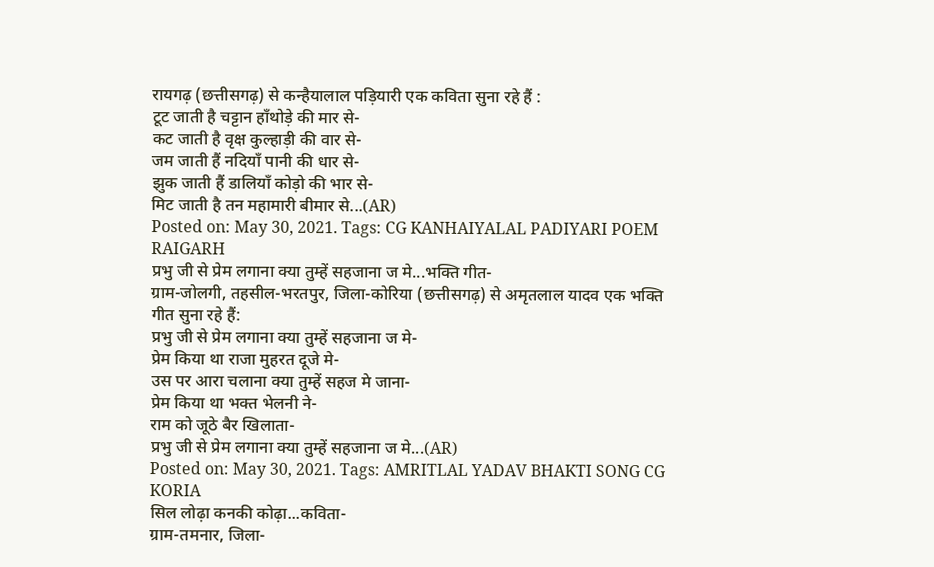रायगढ़ (छत्तीसगढ़) से कन्हैयालाल पड़ियारी एक कविता सुना रहे हैं :
टूट जाती है चट्टान हाँथोड़े की मार से-
कट जाती है वृक्ष कुल्हाड़ी की वार से-
जम जाती हैं नदियाँ पानी की धार से-
झुक जाती हैं डालियाँ कोड़ो की भार से-
मिट जाती है तन महामारी बीमार से...(AR)
Posted on: May 30, 2021. Tags: CG KANHAIYALAL PADIYARI POEM RAIGARH
प्रभु जी से प्रेम लगाना क्या तुम्हें सहजाना ज मे...भक्ति गीत-
ग्राम-जोलगी, तहसील-भरतपुर, जिला-कोरिया (छत्तीसगढ़) से अमृतलाल यादव एक भक्ति गीत सुना रहे हैं:
प्रभु जी से प्रेम लगाना क्या तुम्हें सहजाना ज मे-
प्रेम किया था राजा मुहरत दूजे मे-
उस पर आरा चलाना क्या तुम्हें सहज मे जाना-
प्रेम किया था भक्त भेलनी ने-
राम को जूठे बैर खिलाता-
प्रभु जी से प्रेम लगाना क्या तुम्हें सहजाना ज मे...(AR)
Posted on: May 30, 2021. Tags: AMRITLAL YADAV BHAKTI SONG CG KORIA
सिल लोढ़ा कनकी कोढ़ा...कविता-
ग्राम-तमनार, जिला-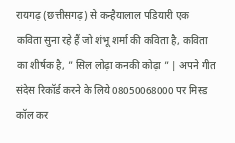रायगढ़ (छत्तीसगढ़) से कन्हैयालाल पडियारी एक कविता सुना रहे हैं जो शंभू शर्मा की कविता है, कविता का शीर्षक है, ” सिल लोढ़ा कनकी कोढ़ा ” | अपने गीत संदेस रिकॉर्ड करने के लिये 08050068000 पर मिस्ड कॉल कर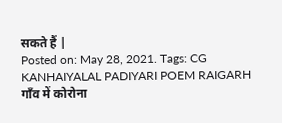सकते हैं |
Posted on: May 28, 2021. Tags: CG KANHAIYALAL PADIYARI POEM RAIGARH
गाँव में कोरोना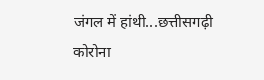जंगल में हांथी...छत्तीसगढ़ी कोरोना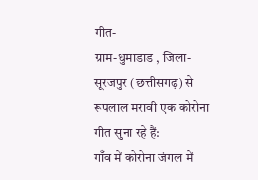गीत-
ग्राम-धुमाडाड , जिला-सूरजपुर (छत्तीसगढ़) से रूपलाल मरावी एक कोरोना गीत सुना रहे हैं:
गाँव में कोरोना जंगल में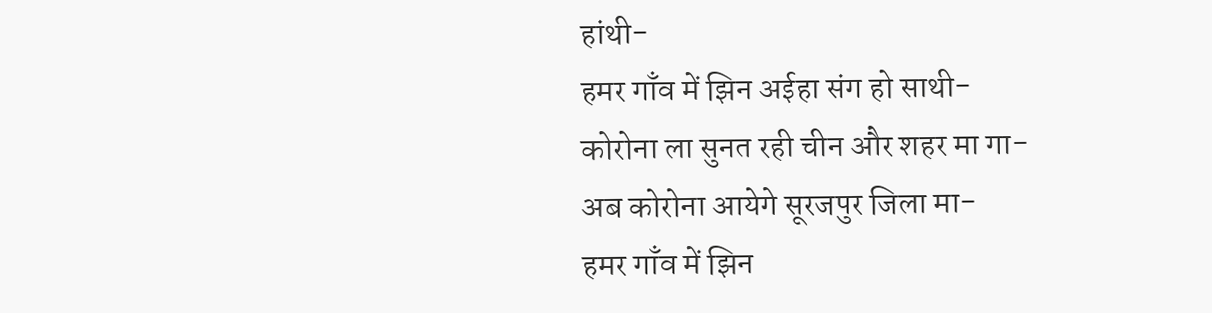हांथी-
हमर गाँव में झिन अईहा संग हो साथी-
कोरोना ला सुनत रही चीन और शहर मा गा-
अब कोरोना आयेगे सूरजपुर जिला मा-
हमर गाँव में झिन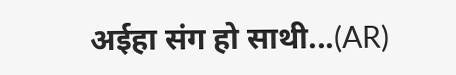अईहा संग हो साथी...(AR)